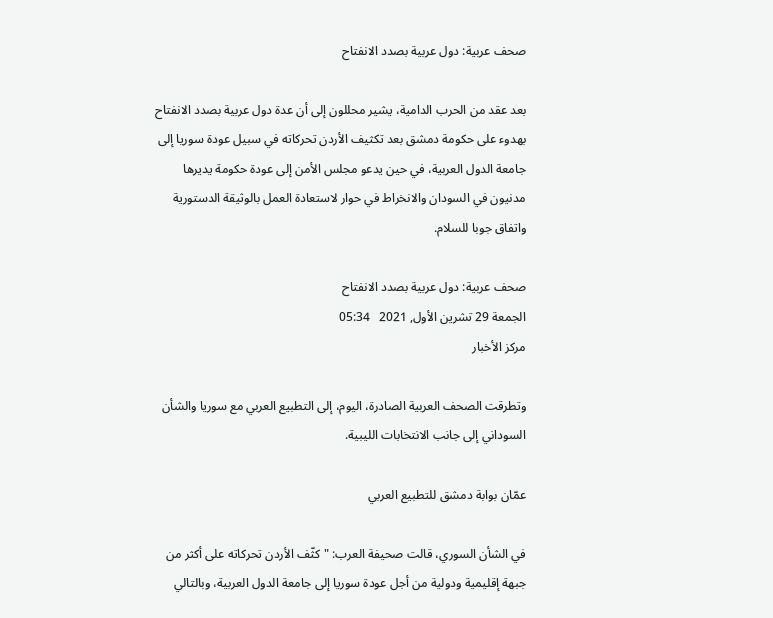صحف عربية: دول عربية بصدد الانفتاح

بعد عقد من الحرب الدامية، يشير محللون إلى أن عدة دول عربية بصدد الانفتاح بهدوء على حكومة دمشق بعد تكثيف الأردن تحركاته في سبيل عودة سوريا إلى جامعة الدول العربية، في حين يدعو مجلس الأمن إلى عودة حكومة يديرها مدنيون في السودان والانخراط في حوار لاستعادة العمل بالوثيقة الدستورية واتفاق جوبا للسلام.

صحف عربية: دول عربية بصدد الانفتاح
الجمعة 29 تشرين الأول, 2021   05:34
مركز الأخبار

وتطرقت الصحف العربية الصادرة، اليوم، إلى التطبيع العربي مع سوريا والشأن السوداني إلى جانب الانتخابات الليبية.

عمّان بوابة دمشق للتطبيع العربي

في الشأن السوري، قالت صحيفة العرب: "كثّف الأردن تحركاته على أكثر من جبهة إقليمية ودولية من أجل عودة سوريا إلى جامعة الدول العربية، وبالتالي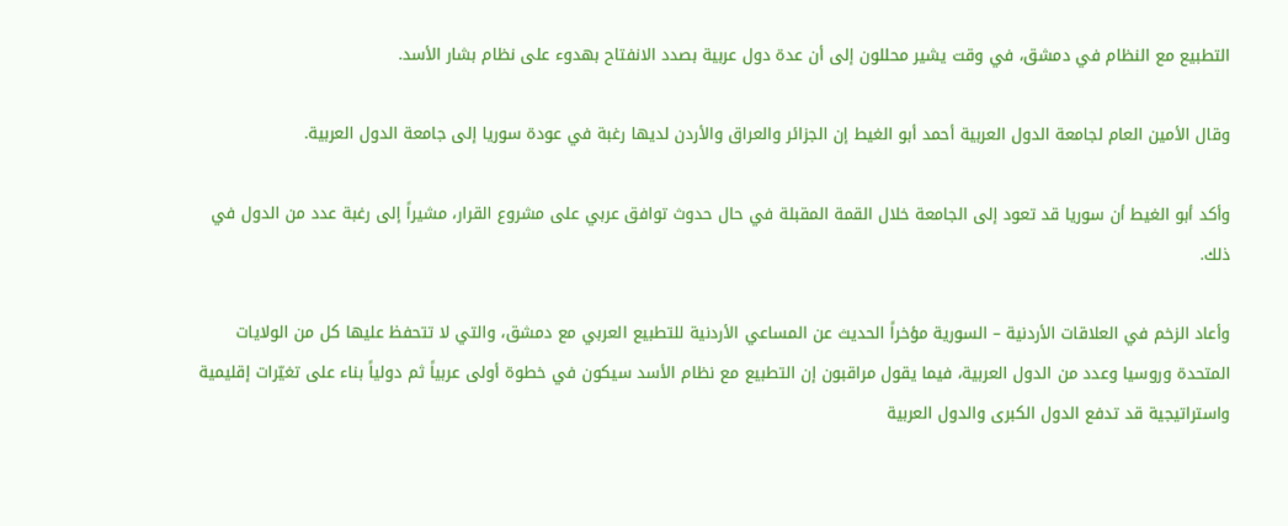التطبيع مع النظام في دمشق، في وقت يشير محللون إلى أن عدة دول عربية بصدد الانفتاح بهدوء على نظام بشار الأسد.

وقال الأمين العام لجامعة الدول العربية أحمد أبو الغيط إن الجزائر والعراق والأردن لديها رغبة في عودة سوريا إلى جامعة الدول العربية.

وأكد أبو الغيط أن سوريا قد تعود إلى الجامعة خلال القمة المقبلة في حال حدوث توافق عربي على مشروع القرار، مشيراً إلى رغبة عدد من الدول في ذلك.

وأعاد الزخم في العلاقات الأردنية – السورية مؤخراً الحديث عن المساعي الأردنية للتطبيع العربي مع دمشق، والتي لا تتحفظ عليها كل من الولايات المتحدة وروسيا وعدد من الدول العربية، فيما يقول مراقبون إن التطبيع مع نظام الأسد سيكون في خطوة أولى عربياً ثم دولياً بناء على تغيّرات إقليمية واستراتيجية قد تدفع الدول الكبرى والدول العربية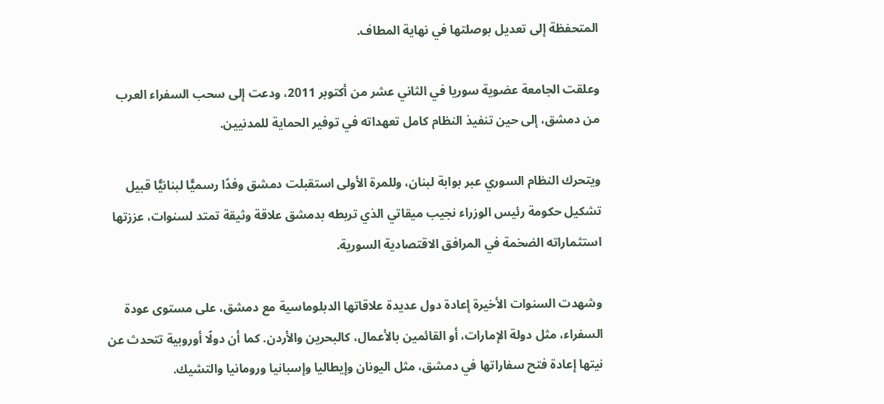المتحفظة إلى تعديل بوصلتها في نهاية المطاف.

وعلقت الجامعة عضوية سوريا في الثاني عشر من أكتوبر 2011، ودعت إلى سحب السفراء العرب من دمشق، إلى حين تنفيذ النظام كامل تعهداته في توفير الحماية للمدنيين.

ويتحرك النظام السوري عبر بوابة لبنان، وللمرة الأولى استقبلت دمشق وفدًا رسميًّا لبنانيًّا قبيل تشكيل حكومة رئيس الوزراء نجيب ميقاتي الذي تربطه بدمشق علاقة وثيقة تمتد لسنوات، عززتها استثماراته الضخمة في المرافق الاقتصادية السورية.

وشهدت السنوات الأخيرة إعادة دول عديدة علاقاتها الدبلوماسية مع دمشق، على مستوى عودة السفراء، مثل دولة الإمارات، أو القائمين بالأعمال، كالبحرين والأردن. كما أن دولًا أوروبية تتحدث عن نيتها إعادة فتح سفاراتها في دمشق، مثل اليونان وإيطاليا وإسبانيا ورومانيا والتشيك.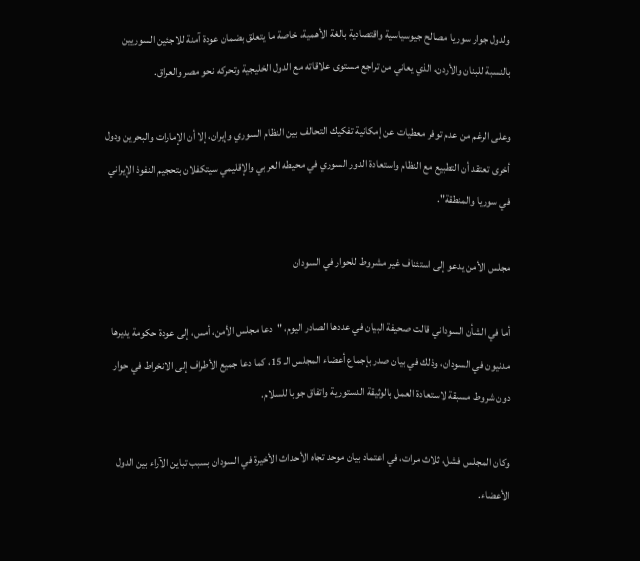ولدول جوار سوريا مصالح جيوسياسية واقتصادية بالغة الأهمية، خاصة ما يتعلق بضمان عودة آمنة للاجئين السوريين بالنسبة للبنان والأردن، الذي يعاني من تراجع مستوى علاقاته مع الدول الخليجية وتحركه نحو مصر والعراق.

وعلى الرغم من عدم توفر معطيات عن إمكانية تفكيك التحالف بين النظام السوري وإيران، إلا أن الإمارات والبحرين ودول أخرى تعتقد أن التطبيع مع النظام واستعادة الدور السوري في محيطه العربي والإقليمي سيتكفلان بتحجيم النفوذ الإيراني في سوريا والمنطقة".

مجلس الأمن يدعو إلى استئناف غير مشروط للحوار في السودان

أما في الشأن السوداني قالت صحيفة البيان في عددها الصادر اليوم، "دعا مجلس الأمن، أمس، إلى عودة حكومة يديرها مدنيون في السودان، وذلك في بيان صدر بإجماع أعضاء المجلس الـ 15، كما دعا جميع الأطراف إلى الانخراط في حوار دون شروط مسبقة لاستعادة العمل بالوثيقة الدستورية واتفاق جوبا للسلام.

وكان المجلس فشل، ثلاث مرات، في اعتماد بيان موحد تجاه الأحداث الأخيرة في السودان بسبب تباين الآراء بين الدول الأعضاء.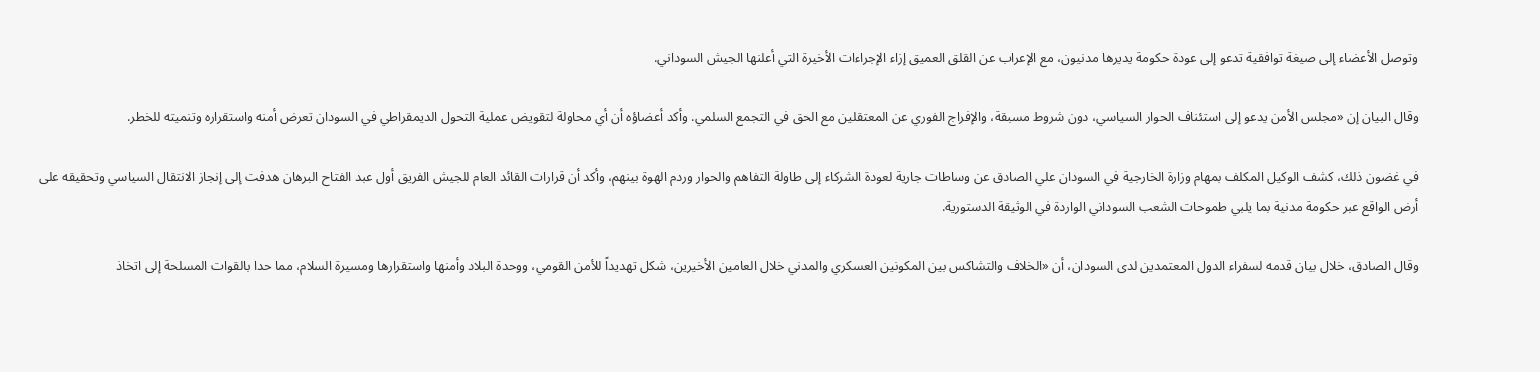وتوصل الأعضاء إلى صيغة توافقية تدعو إلى عودة حكومة يديرها مدنيون، مع الإعراب عن القلق العميق إزاء الإجراءات الأخيرة التي أعلنها الجيش السوداني.

وقال البيان إن «مجلس الأمن يدعو إلى استئناف الحوار السياسي، دون شروط مسبقة، والإفراج الفوري عن المعتقلين مع الحق في التجمع السلمي. وأكد أعضاؤه أن أي محاولة لتقويض عملية التحول الديمقراطي في السودان تعرض أمنه واستقراره وتنميته للخطر.

في غضون ذلك، كشف الوكيل المكلف بمهام وزارة الخارجية في السودان علي الصادق عن وساطات جارية لعودة الشركاء إلى طاولة التفاهم والحوار وردم الهوة بينهم، وأكد أن قرارات القائد العام للجيش الفريق أول عبد الفتاح البرهان هدفت إلى إنجاز الانتقال السياسي وتحقيقه على أرض الواقع عبر حكومة مدنية بما يلبي طموحات الشعب السوداني الواردة في الوثيقة الدستورية.

وقال الصادق، خلال بيان قدمه لسفراء الدول المعتمدين لدى السودان، أن «الخلاف والتشاكس بين المكونين العسكري والمدني خلال العامين الأخيرين، شكل تهديداً للأمن القومي، ووحدة البلاد وأمنها واستقرارها ومسيرة السلام، مما حدا بالقوات المسلحة إلى اتخاذ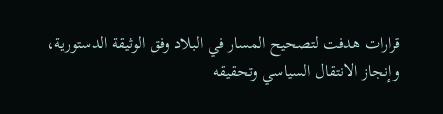قرارات هدفت لتصحيح المسار في البلاد وفق الوثيقة الدستورية، وإنجاز الانتقال السياسي وتحقيقه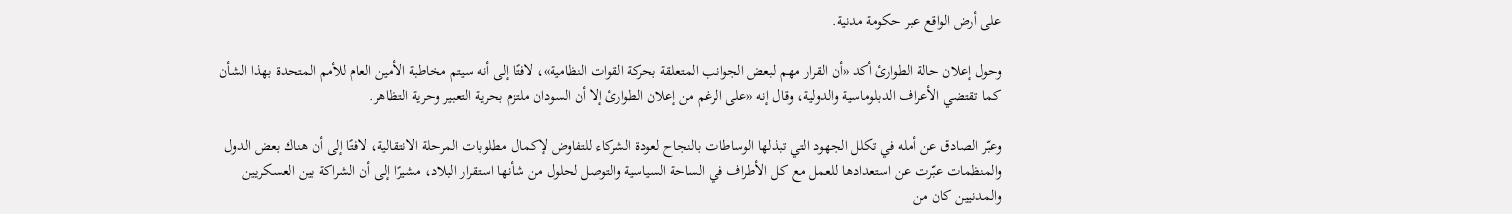على أرض الواقع عبر حكومة مدنية.

وحول إعلان حالة الطوارئ أكد «أن القرار مهم لبعض الجوانب المتعلقة بحركة القوات النظامية»، لافتًا إلى أنه سيتم مخاطبة الأمين العام للأمم المتحدة بهذا الشأن كما تقتضي الأعراف الدبلوماسية والدولية، وقال إنه «على الرغم من إعلان الطوارئ إلا أن السودان ملتزم بحرية التعبير وحرية التظاهر.

وعبّر الصادق عن أمله في تكلل الجهود التي تبذلها الوساطات بالنجاح لعودة الشركاء للتفاوض لإكمال مطلوبات المرحلة الانتقالية، لافتًا إلى أن هناك بعض الدول والمنظمات عبّرت عن استعدادها للعمل مع كل الأطراف في الساحة السياسية والتوصل لحلول من شأنها استقرار البلاد، مشيرًا إلى أن الشراكة بين العسكريين والمدنيين كان من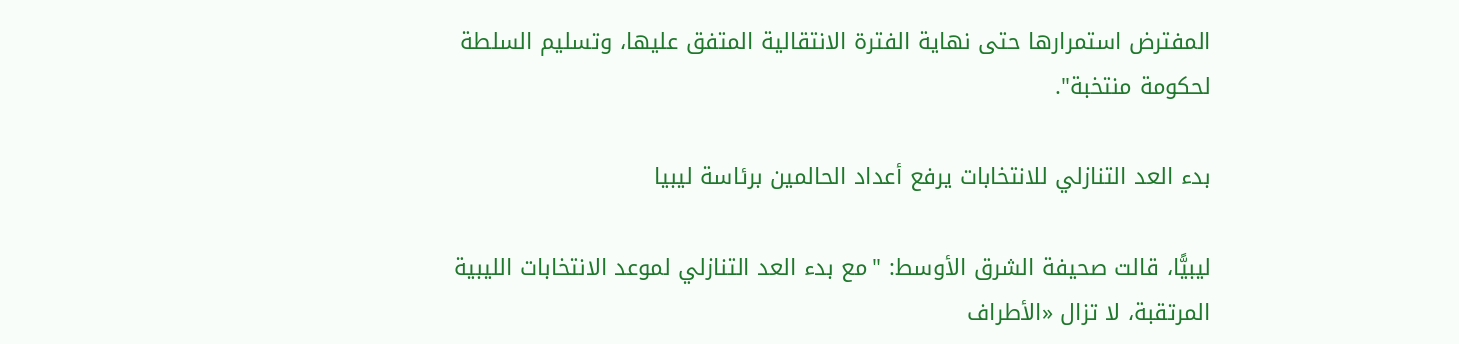المفترض استمرارها حتى نهاية الفترة الانتقالية المتفق عليها، وتسليم السلطة لحكومة منتخبة".

بدء العد التنازلي للانتخابات يرفع أعداد الحالمين برئاسة ليبيا

ليبيًّا، قالت صحيفة الشرق الأوسط: "مع بدء العد التنازلي لموعد الانتخابات الليبية المرتقبة، لا تزال «الأطراف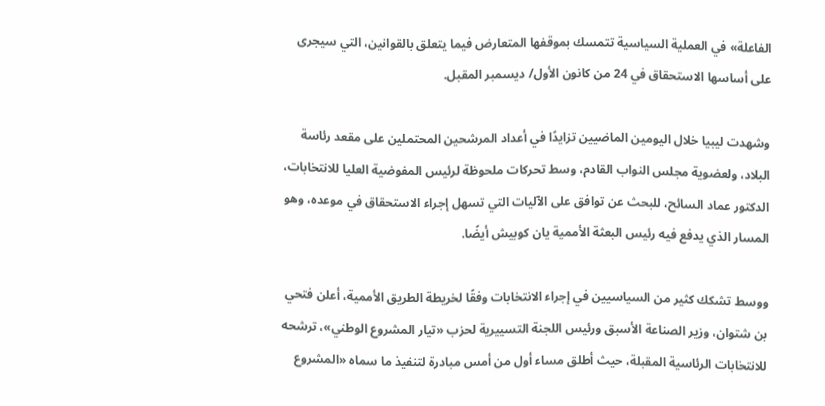الفاعلة» في العملية السياسية تتمسك بموقفها المتعارض فيما يتعلق بالقوانين، التي سيجرى على أساسها الاستحقاق في 24 من كانون الأول/ ديسمبر المقبل.

وشهدت ليبيا خلال اليومين الماضيين تزايدًا في أعداد المرشحين المحتملين على مقعد رئاسة البلاد، ولعضوية مجلس النواب القادم، وسط تحركات ملحوظة لرئيس المفوضية العليا للانتخابات، الدكتور عماد السائح، للبحث عن توافق على الآليات التي تسهل إجراء الاستحقاق في موعده، وهو المسار الذي يدفع فيه رئيس البعثة الأممية يان كوبيش أيضًا.

ووسط تشكك كثير من السياسيين في إجراء الانتخابات وفقًا لخريطة الطريق الأممية، أعلن فتحي بن شتوان، وزير الصناعة الأسبق ورئيس اللجنة التسييرية لحزب «تيار المشروع الوطني»، ترشحه للانتخابات الرئاسية المقبلة، حيث أطلق مساء أول من أمس مبادرة لتنفيذ ما سماه «المشروع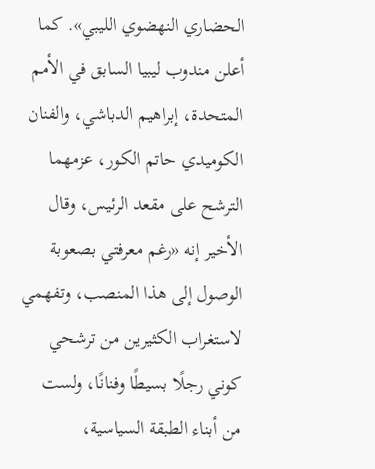الحضاري النهضوي الليبي». كما أعلن مندوب ليبيا السابق في الأمم المتحدة، إبراهيم الدباشي، والفنان الكوميدي حاتم الكور، عزمهما الترشح على مقعد الرئيس، وقال الأخير إنه «رغم معرفتي بصعوبة الوصول إلى هذا المنصب، وتفهمي لاستغراب الكثيرين من ترشحي كوني رجلًا بسيطًا وفنانًا، ولست من أبناء الطبقة السياسية،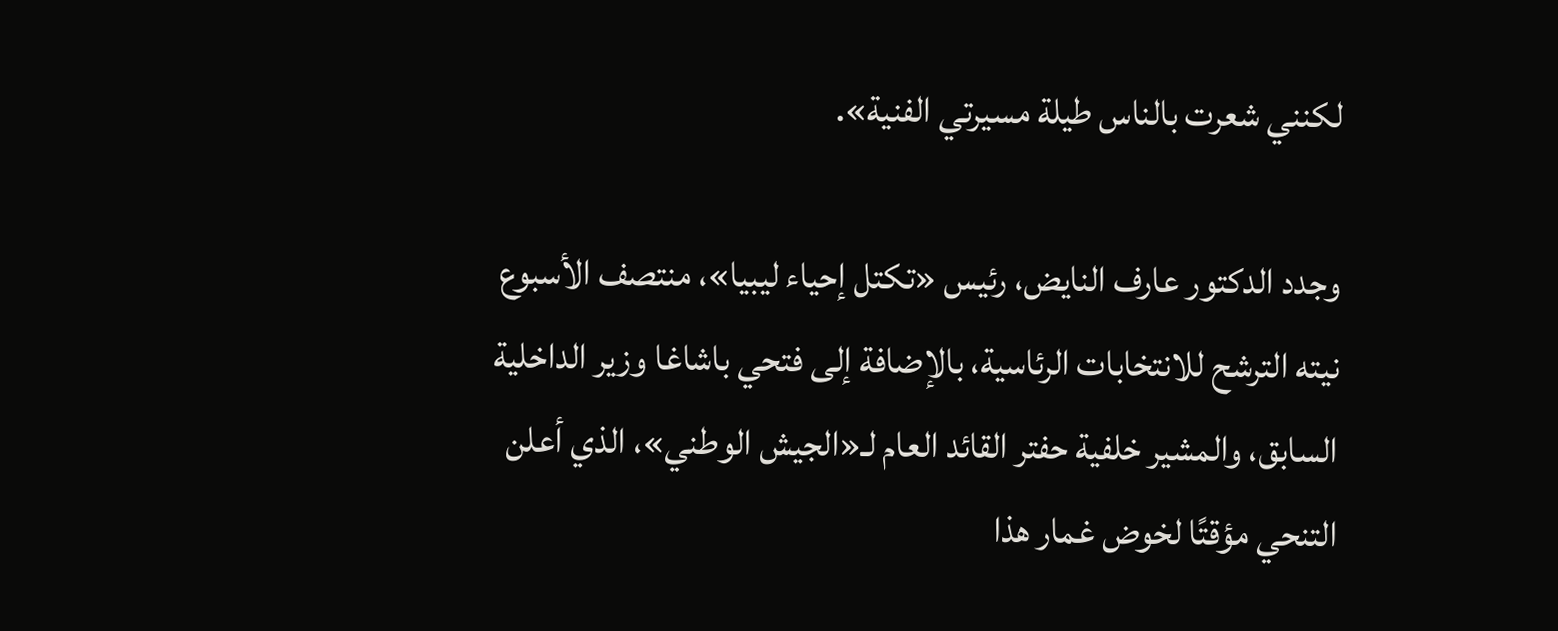لكنني شعرت بالناس طيلة مسيرتي الفنية».

وجدد الدكتور عارف النايض، رئيس «تكتل إحياء ليبيا»، منتصف الأسبوع نيته الترشح للانتخابات الرئاسية، بالإضافة إلى فتحي باشاغا وزير الداخلية السابق، والمشير خلفية حفتر القائد العام لـ«الجيش الوطني»، الذي أعلن التنحي مؤقتًا لخوض غمار هذا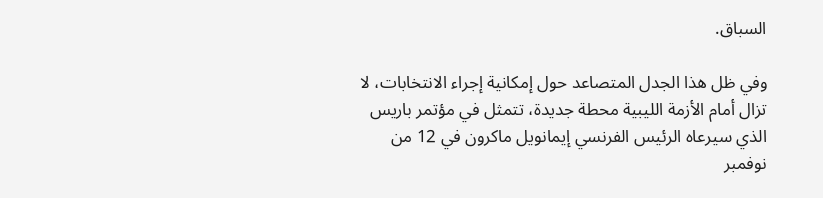السباق.

وفي ظل هذا الجدل المتصاعد حول إمكانية إجراء الانتخابات، لا تزال أمام الأزمة الليبية محطة جديدة، تتمثل في مؤتمر باريس الذي سيرعاه الرئيس الفرنسي إيمانويل ماكرون في 12 من نوفمبر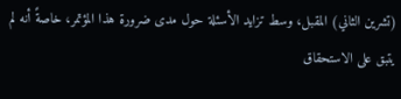(تشرين الثاني) المقبل، وسط تزايد الأسئلة حول مدى ضرورة هذا المؤتمر، خاصةً أنه لم يتبق على الاستحقاق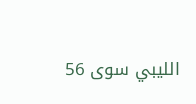الليبي سوى 56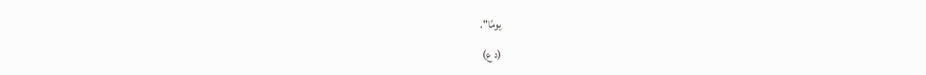يومًا".

(د ع)